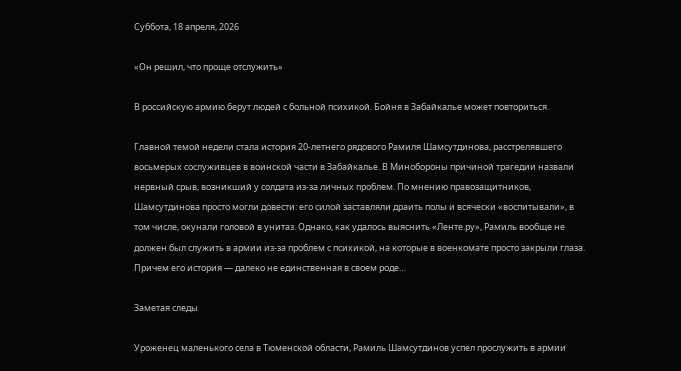Суббота, 18 апреля, 2026

«Он решил, что проще отслужить»

В российскую армию берут людей с больной психикой. Бойня в Забайкалье может повториться.

Главной темой недели стала история 20-летнего рядового Рамиля Шамсутдинова, расстрелявшего восьмерых сослуживцев в воинской части в Забайкалье. В Минобороны причиной трагедии назвали нервный срыв, возникший у солдата из-за личных проблем. По мнению правозащитников, Шамсутдинова просто могли довести: его силой заставляли драить полы и всячески «воспитывали», в том числе, окунали головой в унитаз. Однако, как удалось выяснить «Ленте.ру», Рамиль вообще не должен был служить в армии из-за проблем с психикой, на которые в военкомате просто закрыли глаза. Причем его история — далеко не единственная в своем роде…

Заметая следы

Уроженец маленького села в Тюменской области, Рамиль Шамсутдинов успел прослужить в армии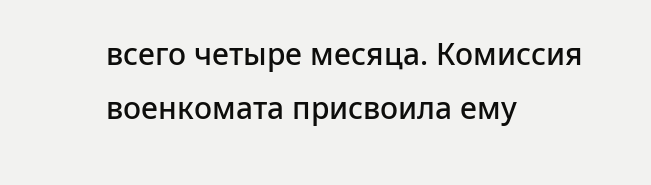всего четыре месяца. Комиссия военкомата присвоила ему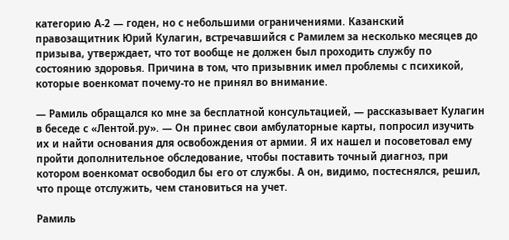категорию А-2 — годен, но с небольшими ограничениями. Казанский правозащитник Юрий Кулагин, встречавшийся с Рамилем за несколько месяцев до призыва, утверждает, что тот вообще не должен был проходить службу по состоянию здоровья. Причина в том, что призывник имел проблемы с психикой, которые военкомат почему-то не принял во внимание.

— Рамиль обращался ко мне за бесплатной консультацией, — рассказывает Кулагин в беседе с «Лентой.ру». — Он принес свои амбулаторные карты, попросил изучить их и найти основания для освобождения от армии. Я их нашел и посоветовал ему пройти дополнительное обследование, чтобы поставить точный диагноз, при котором военкомат освободил бы его от службы. А он, видимо, постеснялся, решил, что проще отслужить, чем становиться на учет.

Рамиль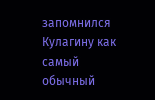запомнился Кулагину как самый обычный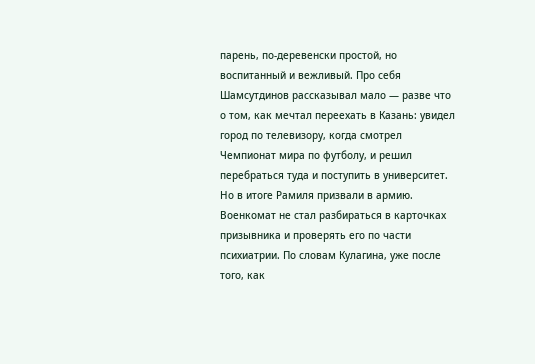парень, по-деревенски простой, но воспитанный и вежливый. Про себя Шамсутдинов рассказывал мало — разве что о том, как мечтал переехать в Казань: увидел город по телевизору, когда смотрел Чемпионат мира по футболу, и решил перебраться туда и поступить в университет. Но в итоге Рамиля призвали в армию. Военкомат не стал разбираться в карточках призывника и проверять его по части психиатрии. По словам Кулагина, уже после того, как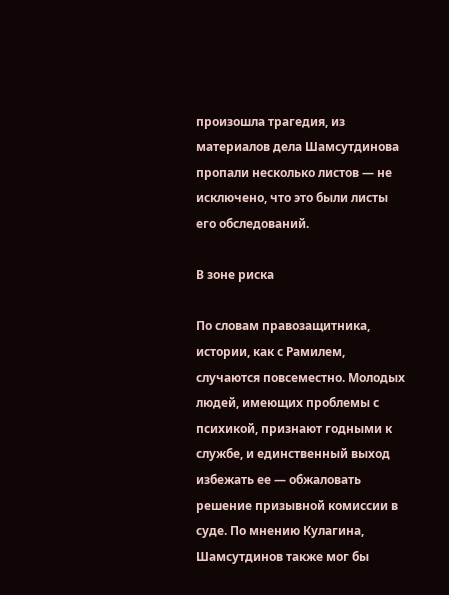произошла трагедия, из материалов дела Шамсутдинова пропали несколько листов — не исключено, что это были листы его обследований.

В зоне риска

По словам правозащитника, истории, как с Рамилем, случаются повсеместно. Молодых людей, имеющих проблемы с психикой, признают годными к службе, и единственный выход избежать ее — обжаловать решение призывной комиссии в суде. По мнению Кулагина, Шамсутдинов также мог бы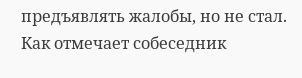предъявлять жалобы, но не стал. Как отмечает собеседник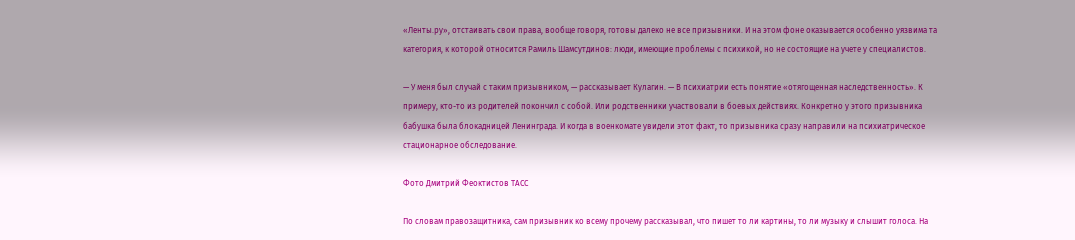«Ленты.ру», отстаивать свои права, вообще говоря, готовы далеко не все призывники. И на этом фоне оказывается особенно уязвима та категория, к которой относится Рамиль Шамсутдинов: люди, имеющие проблемы с психикой, но не состоящие на учете у специалистов.

— У меня был случай с таким призывником, — рассказывает Кулагин. — В психиатрии есть понятие «отягощенная наследственность». К примеру, кто-то из родителей покончил с собой. Или родственники участвовали в боевых действиях. Конкретно у этого призывника бабушка была блокадницей Ленинграда. И когда в военкомате увидели этот факт, то призывника сразу направили на психиатрическое стационарное обследование.

Фото Дмитрий Феоктистов ТАСС

По словам правозащитника, сам призывник ко всему прочему рассказывал, что пишет то ли картины, то ли музыку и слышит голоса. На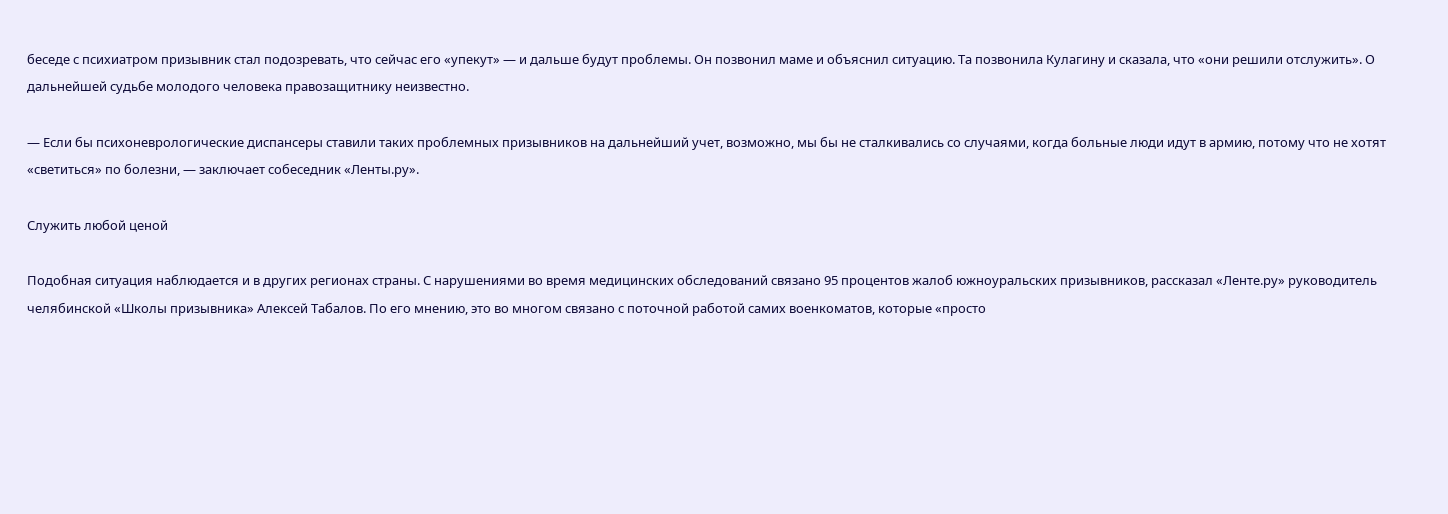беседе с психиатром призывник стал подозревать, что сейчас его «упекут» — и дальше будут проблемы. Он позвонил маме и объяснил ситуацию. Та позвонила Кулагину и сказала, что «они решили отслужить». О дальнейшей судьбе молодого человека правозащитнику неизвестно.

— Если бы психоневрологические диспансеры ставили таких проблемных призывников на дальнейший учет, возможно, мы бы не сталкивались со случаями, когда больные люди идут в армию, потому что не хотят «светиться» по болезни, — заключает собеседник «Ленты.ру».

Служить любой ценой

Подобная ситуация наблюдается и в других регионах страны. С нарушениями во время медицинских обследований связано 95 процентов жалоб южноуральских призывников, рассказал «Ленте.ру» руководитель челябинской «Школы призывника» Алексей Табалов. По его мнению, это во многом связано с поточной работой самих военкоматов, которые «просто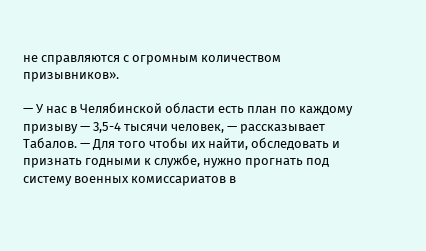не справляются с огромным количеством призывников».

— У нас в Челябинской области есть план по каждому призыву — 3,5-4 тысячи человек, — рассказывает Табалов. — Для того чтобы их найти, обследовать и признать годными к службе, нужно прогнать под систему военных комиссариатов в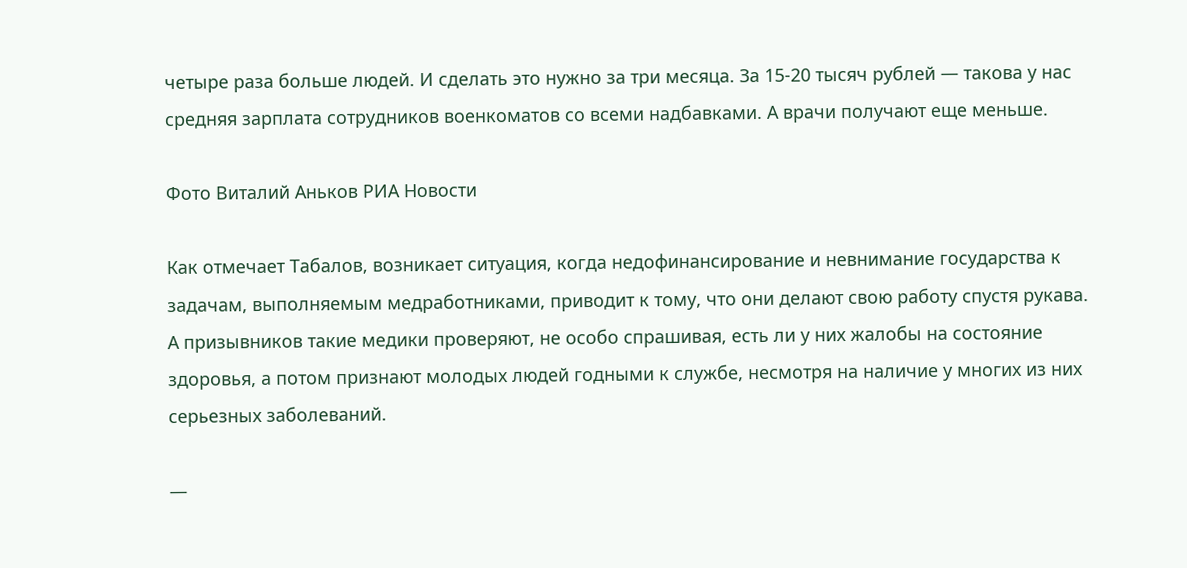четыре раза больше людей. И сделать это нужно за три месяца. За 15-20 тысяч рублей — такова у нас средняя зарплата сотрудников военкоматов со всеми надбавками. А врачи получают еще меньше.

Фото Виталий Аньков РИА Новости

Как отмечает Табалов, возникает ситуация, когда недофинансирование и невнимание государства к задачам, выполняемым медработниками, приводит к тому, что они делают свою работу спустя рукава. А призывников такие медики проверяют, не особо спрашивая, есть ли у них жалобы на состояние здоровья, а потом признают молодых людей годными к службе, несмотря на наличие у многих из них серьезных заболеваний.

—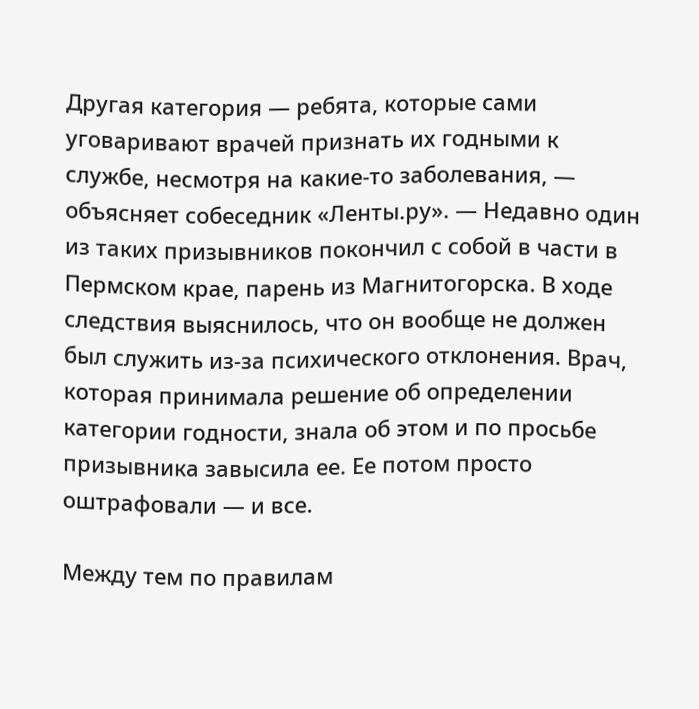Другая категория — ребята, которые сами уговаривают врачей признать их годными к службе, несмотря на какие-то заболевания, — объясняет собеседник «Ленты.ру». — Недавно один из таких призывников покончил с собой в части в Пермском крае, парень из Магнитогорска. В ходе следствия выяснилось, что он вообще не должен был служить из-за психического отклонения. Врач, которая принимала решение об определении категории годности, знала об этом и по просьбе призывника завысила ее. Ее потом просто оштрафовали — и все.

Между тем по правилам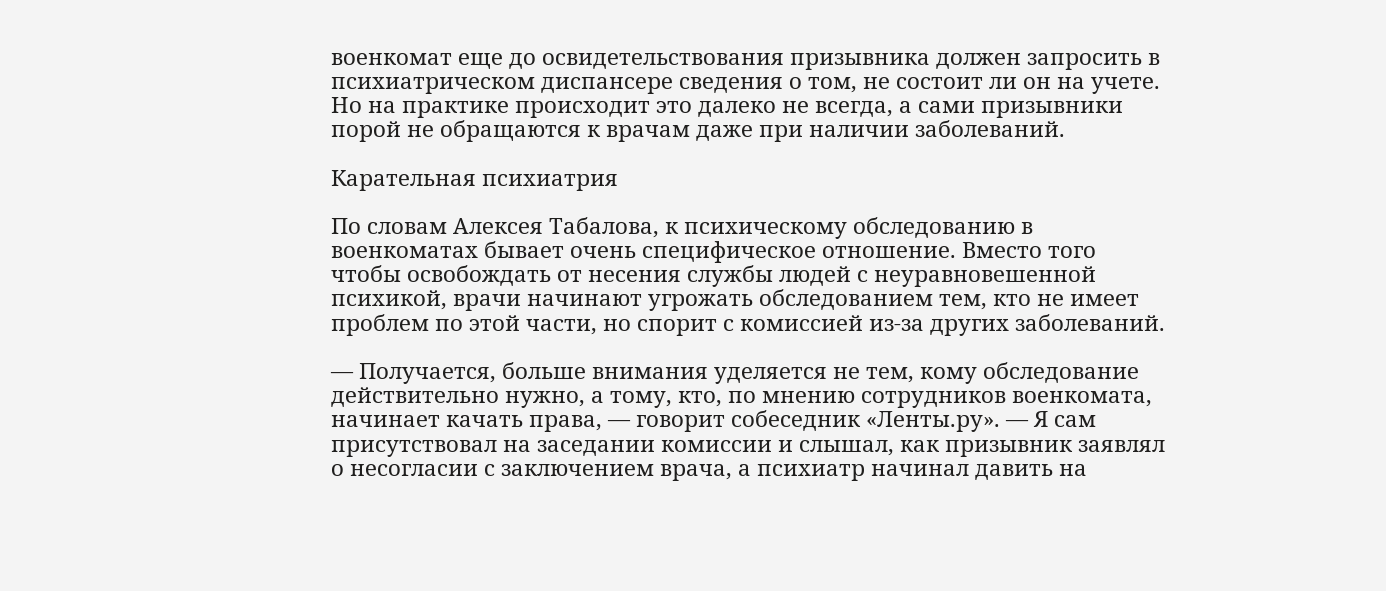военкомат еще до освидетельствования призывника должен запросить в психиатрическом диспансере сведения о том, не состоит ли он на учете. Но на практике происходит это далеко не всегда, а сами призывники порой не обращаются к врачам даже при наличии заболеваний.

Карательная психиатрия

По словам Алексея Табалова, к психическому обследованию в военкоматах бывает очень специфическое отношение. Вместо того чтобы освобождать от несения службы людей с неуравновешенной психикой, врачи начинают угрожать обследованием тем, кто не имеет проблем по этой части, но спорит с комиссией из-за других заболеваний.

— Получается, больше внимания уделяется не тем, кому обследование действительно нужно, а тому, кто, по мнению сотрудников военкомата, начинает качать права, — говорит собеседник «Ленты.ру». — Я сам присутствовал на заседании комиссии и слышал, как призывник заявлял о несогласии с заключением врача, а психиатр начинал давить на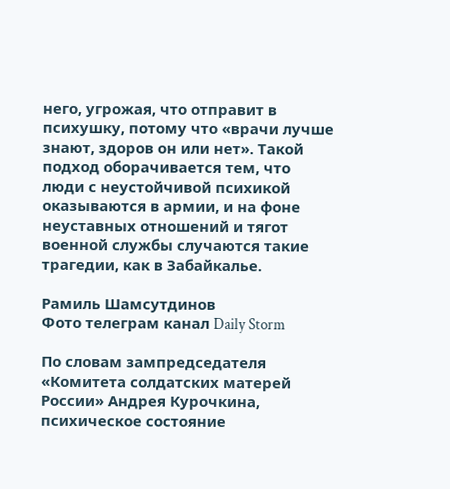него, угрожая, что отправит в психушку, потому что «врачи лучше знают, здоров он или нет». Такой подход оборачивается тем, что люди с неустойчивой психикой оказываются в армии, и на фоне неуставных отношений и тягот военной службы случаются такие трагедии, как в Забайкалье.

Рамиль Шамсутдинов
Фото телеграм канал Daily Storm

По словам зампредседателя «Комитета солдатских матерей России» Андрея Курочкина, психическое состояние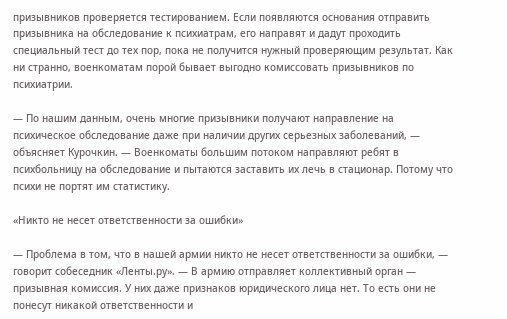призывников проверяется тестированием. Если появляются основания отправить призывника на обследование к психиатрам, его направят и дадут проходить специальный тест до тех пор, пока не получится нужный проверяющим результат. Как ни странно, военкоматам порой бывает выгодно комиссовать призывников по психиатрии.

— По нашим данным, очень многие призывники получают направление на психическое обследование даже при наличии других серьезных заболеваний, — объясняет Курочкин. — Военкоматы большим потоком направляют ребят в психбольницу на обследование и пытаются заставить их лечь в стационар. Потому что психи не портят им статистику.

«Никто не несет ответственности за ошибки»

— Проблема в том, что в нашей армии никто не несет ответственности за ошибки, — говорит собеседник «Ленты.ру». — В армию отправляет коллективный орган — призывная комиссия. У них даже признаков юридического лица нет. То есть они не понесут никакой ответственности и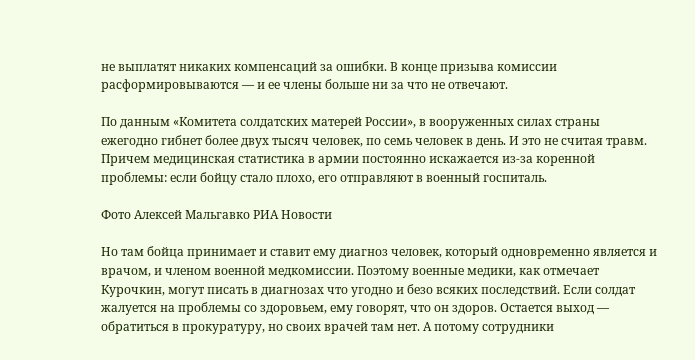не выплатят никаких компенсаций за ошибки. В конце призыва комиссии расформировываются — и ее члены больше ни за что не отвечают.

По данным «Комитета солдатских матерей России», в вооруженных силах страны ежегодно гибнет более двух тысяч человек, по семь человек в день. И это не считая травм. Причем медицинская статистика в армии постоянно искажается из-за коренной проблемы: если бойцу стало плохо, его отправляют в военный госпиталь.

Фото Алексей Мальгавко РИА Новости

Но там бойца принимает и ставит ему диагноз человек, который одновременно является и врачом, и членом военной медкомиссии. Поэтому военные медики, как отмечает Курочкин, могут писать в диагнозах что угодно и безо всяких последствий. Если солдат жалуется на проблемы со здоровьем, ему говорят, что он здоров. Остается выход — обратиться в прокуратуру, но своих врачей там нет. А потому сотрудники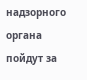надзорного органа пойдут за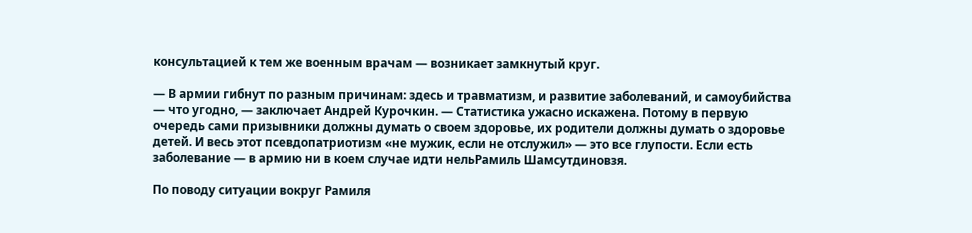консультацией к тем же военным врачам — возникает замкнутый круг.

— В армии гибнут по разным причинам: здесь и травматизм, и развитие заболеваний, и самоубийства — что угодно, — заключает Андрей Курочкин. — Статистика ужасно искажена. Потому в первую очередь сами призывники должны думать о своем здоровье, их родители должны думать о здоровье детей. И весь этот псевдопатриотизм «не мужик, если не отслужил» — это все глупости. Если есть заболевание — в армию ни в коем случае идти нельРамиль Шамсутдиновзя.

По поводу ситуации вокруг Рамиля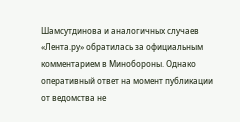Шамсутдинова и аналогичных случаев «Лента.ру» обратилась за официальным комментарием в Минобороны. Однако оперативный ответ на момент публикации от ведомства не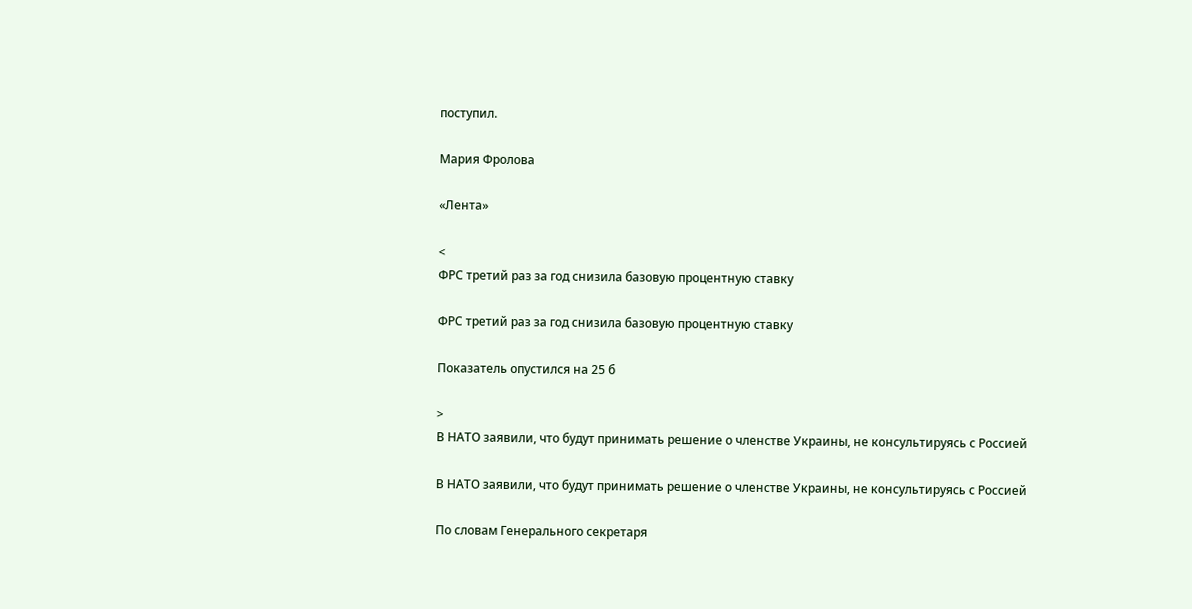поступил.

Мария Фролова

«Лента»

<
ФРС третий раз за год снизила базовую процентную ставку

ФРС третий раз за год снизила базовую процентную ставку

Показатель опустился на 25 б

>
В НАТО заявили, что будут принимать решение о членстве Украины, не консультируясь с Россией

В НАТО заявили, что будут принимать решение о членстве Украины, не консультируясь с Россией

По словам Генерального секретаря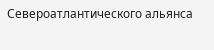Североатлантического альянса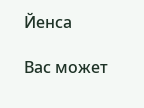Йенса

Вас может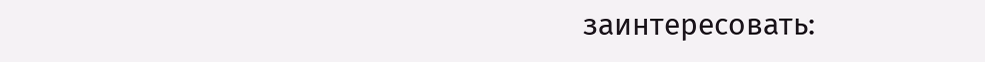заинтересовать: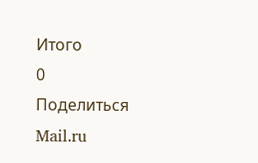Итого
0
Поделиться
Mail.ru